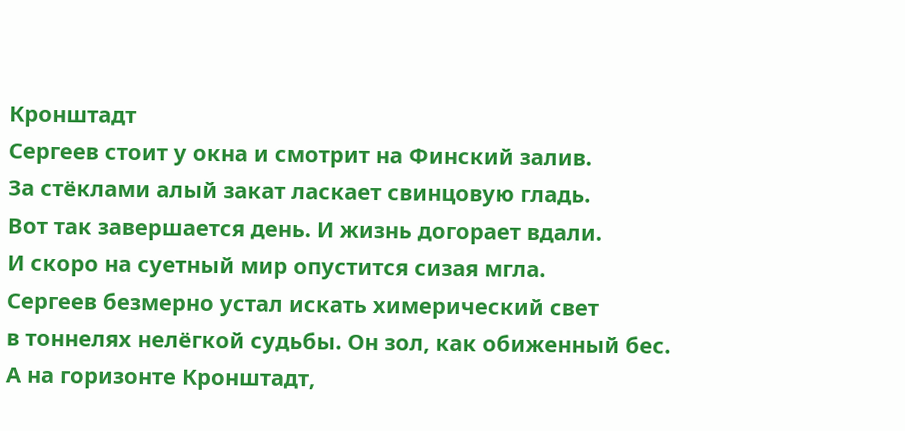Кронштадт
Сергеев стоит у окна и смотрит на Финский залив.
За стёклами алый закат ласкает свинцовую гладь.
Вот так завершается день. И жизнь догорает вдали.
И скоро на суетный мир опустится сизая мгла.
Сергеев безмерно устал искать химерический свет
в тоннелях нелёгкой судьбы. Он зол, как обиженный бес.
А на горизонте Кронштадт,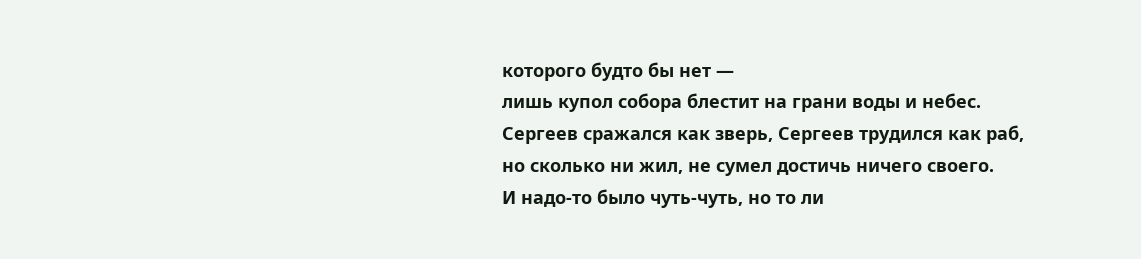которого будто бы нет —
лишь купол собора блестит на грани воды и небес.
Сергеев сражался как зверь, Сергеев трудился как раб,
но сколько ни жил, не сумел достичь ничего своего.
И надо-то было чуть-чуть, но то ли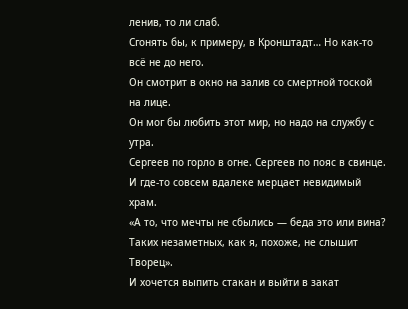ленив, то ли слаб.
Сгонять бы, к примеру, в Кронштадт… Но как-то всё не до него.
Он смотрит в окно на залив со смертной тоской на лице.
Он мог бы любить этот мир, но надо на службу с утра.
Сергеев по горло в огне. Сергеев по пояс в свинце.
И где-то совсем вдалеке мерцает невидимый храм.
«А то, что мечты не сбылись — беда это или вина?
Таких незаметных, как я, похоже, не слышит Творец».
И хочется выпить стакан и выйти в закат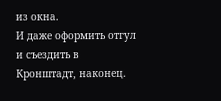из окна.
И даже оформить отгул и съездить в Кронштадт, наконец.